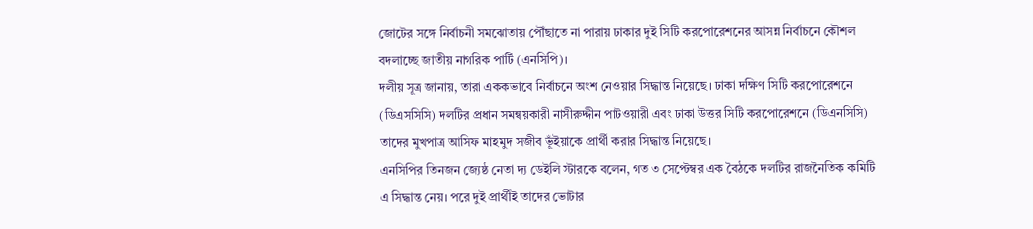জোটের সঙ্গে নির্বাচনী সমঝোতায় পৌঁছাতে না পারায় ঢাকার দুই সিটি করপোরেশনের আসন্ন নির্বাচনে কৌশল বদলাচ্ছে জাতীয় নাগরিক পার্টি (এনসিপি)।
দলীয় সূত্র জানায়, তারা এককভাবে নির্বাচনে অংশ নেওয়ার সিদ্ধান্ত নিয়েছে। ঢাকা দক্ষিণ সিটি করপোরেশনে (ডিএসসিসি) দলটির প্রধান সমন্বয়কারী নাসীরুদ্দীন পাটওয়ারী এবং ঢাকা উত্তর সিটি করপোরেশনে (ডিএনসিসি) তাদের মুখপাত্র আসিফ মাহমুদ সজীব ভূঁইয়াকে প্রার্থী করার সিদ্ধান্ত নিয়েছে।
এনসিপির তিনজন জ্যেষ্ঠ নেতা দ্য ডেইলি স্টারকে বলেন, গত ৩ সেপ্টেম্বর এক বৈঠকে দলটির রাজনৈতিক কমিটি এ সিদ্ধান্ত নেয়। পরে দুই প্রার্থীই তাদের ভোটার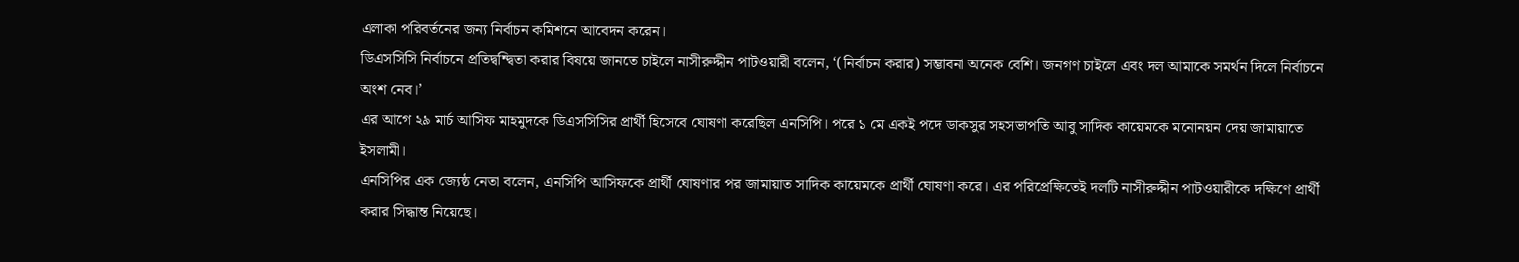এলাকা পরিবর্তনের জন্য নির্বাচন কমিশনে আবেদন করেন।
ডিএসসিসি নির্বাচনে প্রতিদ্বন্দ্বিতা করার বিষয়ে জানতে চাইলে নাসীরুদ্দীন পাটওয়ারী বলেন, ‘(নির্বাচন করার) সম্ভাবনা অনেক বেশি। জনগণ চাইলে এবং দল আমাকে সমর্থন দিলে নির্বাচনে অংশ নেব।’
এর আগে ২৯ মার্চ আসিফ মাহমুদকে ডিএসসিসির প্রার্থী হিসেবে ঘোষণা করেছিল এনসিপি। পরে ১ মে একই পদে ডাকসুর সহসভাপতি আবু সাদিক কায়েমকে মনোনয়ন দেয় জামায়াতে ইসলামী।
এনসিপির এক জ্যেষ্ঠ নেতা বলেন, এনসিপি আসিফকে প্রার্থী ঘোষণার পর জামায়াত সাদিক কায়েমকে প্রার্থী ঘোষণা করে। এর পরিপ্রেক্ষিতেই দলটি নাসীরুদ্দীন পাটওয়ারীকে দক্ষিণে প্রার্থী করার সিদ্ধান্ত নিয়েছে।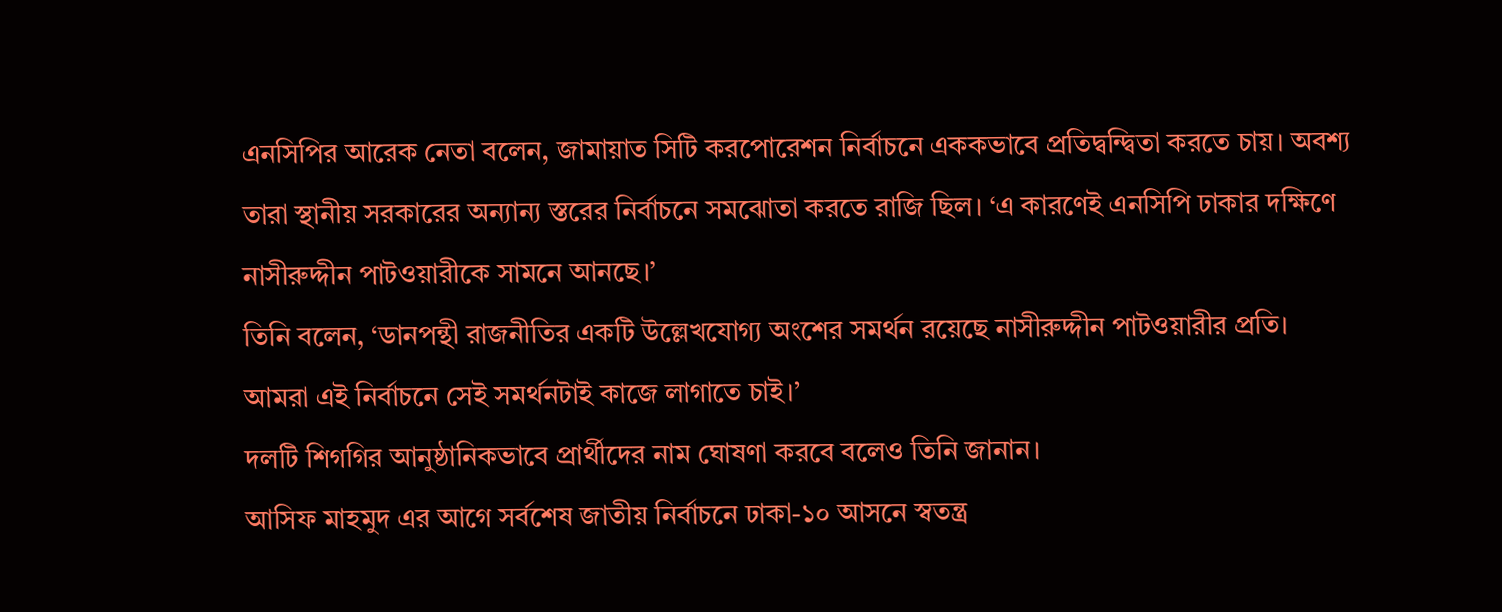এনসিপির আরেক নেতা বলেন, জামায়াত সিটি করপোরেশন নির্বাচনে এককভাবে প্রতিদ্বন্দ্বিতা করতে চায়। অবশ্য তারা স্থানীয় সরকারের অন্যান্য স্তরের নির্বাচনে সমঝোতা করতে রাজি ছিল। ‘এ কারণেই এনসিপি ঢাকার দক্ষিণে নাসীরুদ্দীন পাটওয়ারীকে সামনে আনছে।’
তিনি বলেন, ‘ডানপন্থী রাজনীতির একটি উল্লেখযোগ্য অংশের সমর্থন রয়েছে নাসীরুদ্দীন পাটওয়ারীর প্রতি। আমরা এই নির্বাচনে সেই সমর্থনটাই কাজে লাগাতে চাই।’
দলটি শিগগির আনুষ্ঠানিকভাবে প্রার্থীদের নাম ঘোষণা করবে বলেও তিনি জানান।
আসিফ মাহমুদ এর আগে সর্বশেষ জাতীয় নির্বাচনে ঢাকা-১০ আসনে স্বতন্ত্র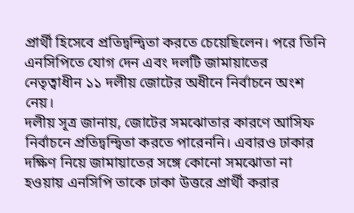প্রার্থী হিসেবে প্রতিদ্বন্দ্বিতা করতে চেয়েছিলেন। পরে তিনি এনসিপিতে যোগ দেন এবং দলটি জামায়াতের নেতৃত্বাধীন ১১ দলীয় জোটের অধীনে নির্বাচনে অংশ নেয়।
দলীয় সূত্র জানায়, জোটের সমঝোতার কারণে আসিফ নির্বাচনে প্রতিদ্বন্দ্বিতা করতে পারেননি। এবারও ঢাকার দক্ষিণ নিয়ে জামায়াতের সঙ্গে কোনো সমঝোতা না হওয়ায় এনসিপি তাকে ঢাকা উত্তরে প্রার্থী করার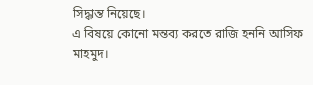সিদ্ধান্ত নিয়েছে।
এ বিষয়ে কোনো মন্তব্য করতে রাজি হননি আসিফ মাহমুদ।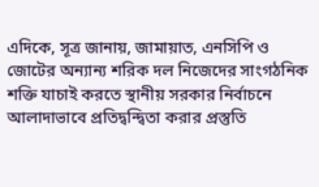এদিকে, সূত্র জানায়, জামায়াত, এনসিপি ও জোটের অন্যান্য শরিক দল নিজেদের সাংগঠনিক শক্তি যাচাই করতে স্থানীয় সরকার নির্বাচনে আলাদাভাবে প্রতিদ্বন্দ্বিতা করার প্রস্তুতি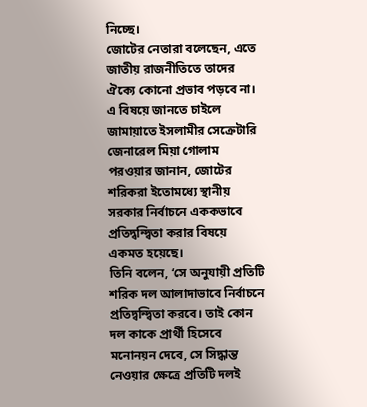নিচ্ছে।
জোটের নেতারা বলেছেন, এতে জাতীয় রাজনীতিতে তাদের ঐক্যে কোনো প্রভাব পড়বে না।
এ বিষয়ে জানতে চাইলে জামায়াতে ইসলামীর সেক্রেটারি জেনারেল মিয়া গোলাম পরওয়ার জানান, জোটের শরিকরা ইতোমধ্যে স্থানীয় সরকার নির্বাচনে এককভাবে প্রতিদ্বন্দ্বিতা করার বিষয়ে একমত হয়েছে।
তিনি বলেন, ‘সে অনুযায়ী প্রতিটি শরিক দল আলাদাভাবে নির্বাচনে প্রতিদ্বন্দ্বিতা করবে। তাই কোন দল কাকে প্রার্থী হিসেবে মনোনয়ন দেবে, সে সিদ্ধান্ত নেওয়ার ক্ষেত্রে প্রতিটি দলই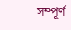সম্পূর্ণ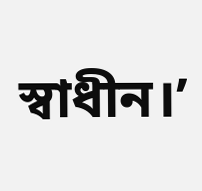স্বাধীন।’